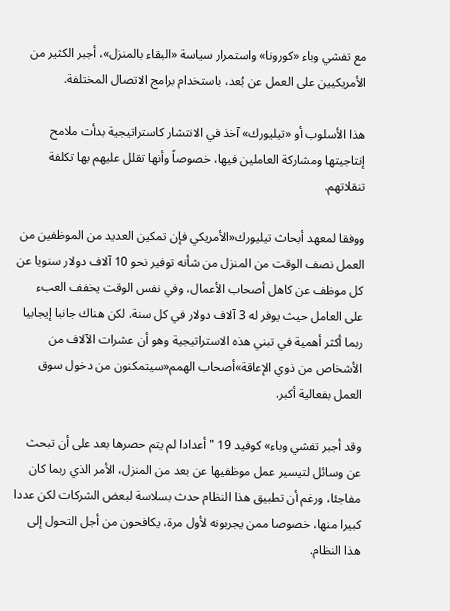مع تفشي وباء «كورونا» واستمرار سياسة «البقاء بالمنزل»، أجبر الكثير من الأمريكيين على العمل عن بُعد، باستخدام برامج الاتصال المختلفة.

هذا الأسلوب أو «تيليورك» آخذ في الانتشار كاستراتيجية بدأت ملامح إنتاجيتها ومشاركة العاملين فيها، خصوصاً وأنها تقلل عليهم بها تكلفة تنقلاتهم.

ووفقا لمعهد أبحاث تيليورك«الأمريكي فإن تمكين العديد من الموظفين من العمل نصف الوقت من المنزل من شأنه توفير نحو 10 آلاف دولار سنويا عن كل موظف عن كاهل أصحاب الأعمال، وفي نفس الوقت يخفف العبء على العامل حيث يوفر له 3 آلاف دولار في كل سنة. لكن هناك جانبا إيجابيا ربما أكثر أهمية في تبني هذه الاستراتيجية وهو أن عشرات الآلاف من الأشخاص من ذوي الإعاقة»أصحاب الهمم«سيتمكنون من دخول سوق العمل بفعالية أكبر.

وقد أجبر تفشي وباء» كوفيد 19 " أعدادا لم يتم حصرها بعد على أن تبحث عن وسائل لتيسير عمل موظفيها عن بعد من المنزل، الأمر الذي ربما كان مفاجئا، ورغم أن تطبيق هذا النظام حدث بسلاسة لبعض الشركات لكن عددا كبيرا منها، خصوصا ممن يجربونه لأول مرة، يكافحون من أجل التحول إلى هذا النظام.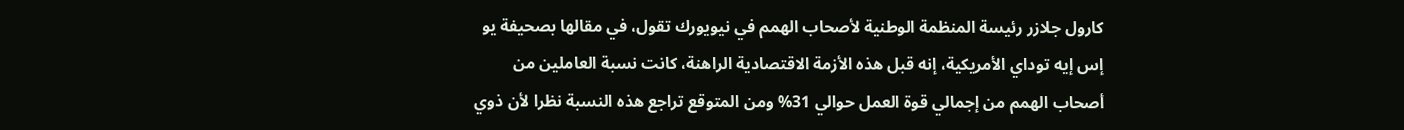كارول جلازر رئيسة المنظمة الوطنية لأصحاب الهمم في نيويورك تقول، في مقالها بصحيفة يو إس إيه توداي الأمريكية، إنه قبل هذه الأزمة الاقتصادية الراهنة، كانت نسبة العاملين من أصحاب الهمم من إجمالي قوة العمل حوالي 31% ومن المتوقع تراجع هذه النسبة نظرا لأن ذوي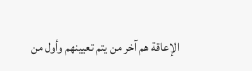الإعاقة هم آخر من يتم تعيينهم وأول من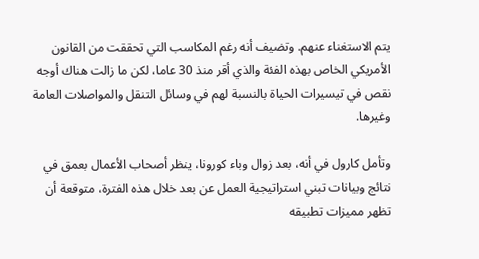يتم الاستغناء عنهم. وتضيف أنه رغم المكاسب التي تحققت من القانون الأمريكي الخاص بهذه الفئة والذي أقر منذ 30 عاما، لكن ما زالت هناك أوجه نقص في تيسيرات الحياة بالنسبة لهم في وسائل التنقل والمواصلات العامة وغيرها.

وتأمل كارول في أنه، بعد زوال وباء كورونا، ينظر أصحاب الأعمال بعمق في نتائج وبيانات تبني استراتيجية العمل عن بعد خلال هذه الفترة، متوقعة أن تظهر مميزات تطبيقه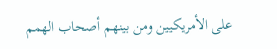على الأمريكيين ومن بينهم أصحاب الهمم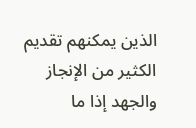الذين يمكنهم تقديم الكثير من الإنجاز والجهد إذا ما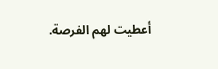أعطيت لهم الفرصة.